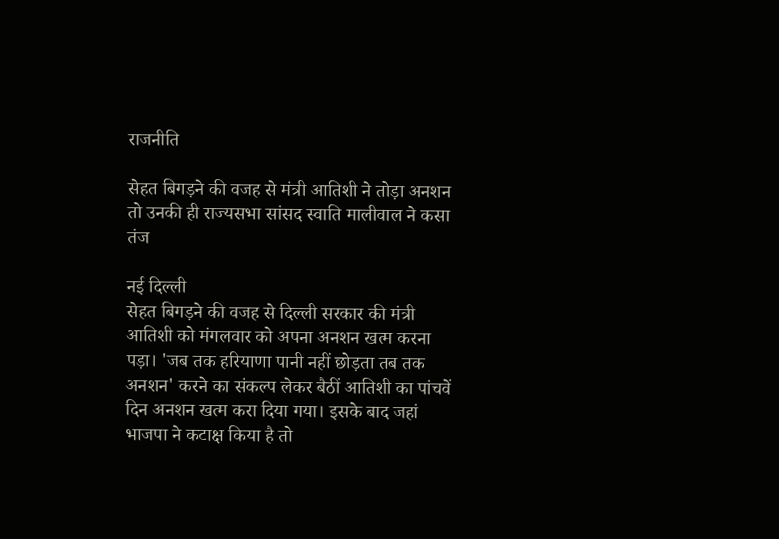राजनीति

सेहत बिगड़ने की वजह से मंत्री आतिशी ने तोड़ा अनशन तो उनकी ही राज्यसभा सांसद स्वाति मालीवाल ने कसा तंज

नई दिल्ली
सेहत बिगड़ने की वजह से दिल्ली सरकार की मंत्री आतिशी को मंगलवार को अपना अनशन खत्म करना पड़ा। 'जब तक हरियाणा पानी नहीं छोड़ता तब तक अनशन' करने का संकल्प लेकर बैठीं आतिशी का पांचवें दिन अनशन खत्म करा दिया गया। इसके बाद जहां भाजपा ने कटाक्ष किया है तो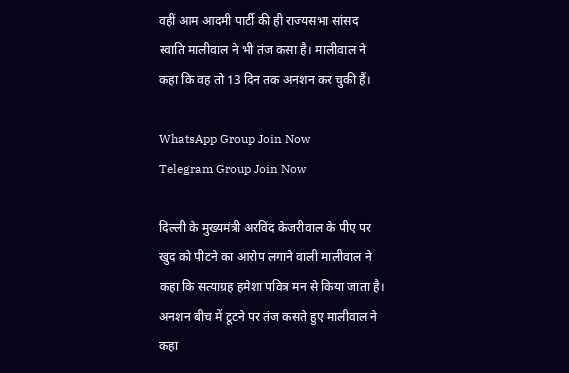वहीं आम आदमी पार्टी की ही राज्यसभा सांसद स्वाति मालीवाल ने भी तंज कसा है। मालीवाल ने कहा कि वह तो 13 दिन तक अनशन कर चुकी हैं।

WhatsApp Group Join Now
Telegram Group Join Now

दिल्ली के मुख्यमंत्री अरविंद केजरीवाल के पीए पर खुद को पीटने का आरोप लगाने वाली मालीवाल ने कहा कि सत्याग्रह हमेशा पवित्र मन से किया जाता है। अनशन बीच में टूटने पर तंज कसते हुए मालीवाल ने कहा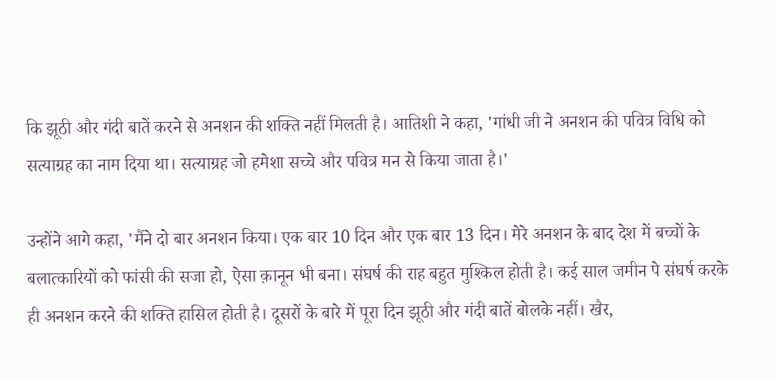कि झूठी और गंदी बातें करने से अनशन की शक्ति नहीं मिलती है। आतिशी ने कहा, 'गांधी जी ने अनशन की पवित्र विधि को सत्याग्रह का नाम दिया था। सत्याग्रह जो हमेशा सच्चे और पवित्र मन से किया जाता है।'

उन्होंने आगे कहा, 'मैंने दो बार अनशन किया। एक बार 10 दिन और एक बार 13 दिन। मेरे अनशन के बाद देश में बच्चों के बलात्कारियों को फांसी की सजा हो, ऐसा क़ानून भी बना। संघर्ष की राह बहुत मुश्किल होती है। कई साल जमीन पे संघर्ष करके ही अनशन करने की शक्ति हासिल होती है। दूसरों के बारे में पूरा दिन झूठी और गंदी बातें बोलके नहीं। खैर,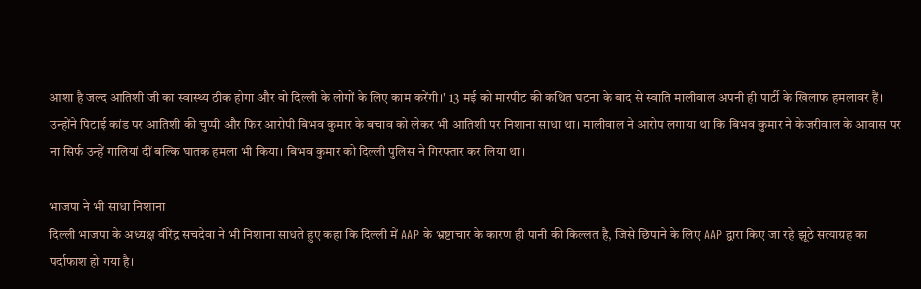आशा है जल्द आतिशी जी का स्वास्थ्य ठीक होगा और वो दिल्ली के लोगों के लिए काम करेंगी।' 13 मई को मारपीट की कथित घटना के बाद से स्वाति मालीवाल अपनी ही पार्टी के खिलाफ हमलावर हैं। उन्होंने पिटाई कांड पर आतिशी की चुप्पी और फिर आरोपी बिभव कुमार के बचाव को लेकर भी आतिशी पर निशाना साधा था। मालीवाल ने आरोप लगाया था कि बिभव कुमार ने केजरीवाल के आवास पर ना सिर्फ उन्हें गालियां दीं बल्कि घातक हमला भी किया। बिभव कुमार को दिल्ली पुलिस ने गिरफ्तार कर लिया था।

भाजपा ने भी साधा निशाना
दिल्ली भाजपा के अध्यक्ष वीरेंद्र सचदेवा ने भी निशाना साधते हुए कहा कि दिल्ली में AAP के भ्रष्टाचार के कारण ही पानी की किल्लत है, जिसे छिपाने के लिए AAP द्वारा किए जा रहे झूठे सत्याग्रह का पर्दाफाश हो गया है।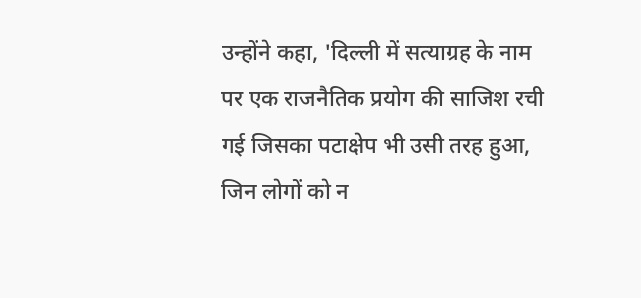उन्होंने कहा, 'दिल्ली में सत्याग्रह के नाम पर एक राजनैतिक प्रयोग की साजिश रची गई जिसका पटाक्षेप भी उसी तरह हुआ, जिन लोगों को न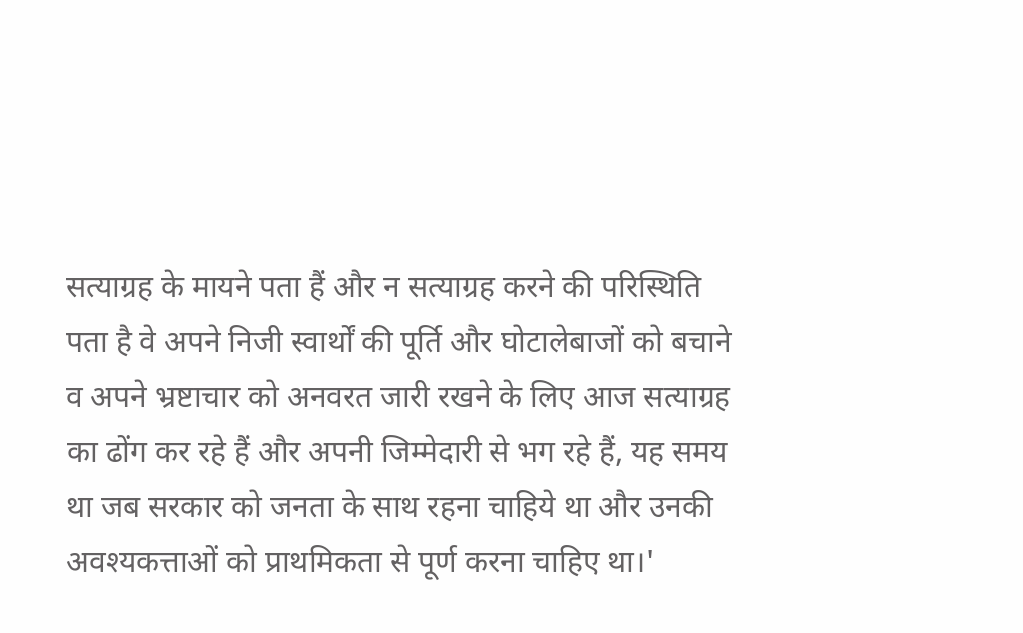सत्याग्रह के मायने पता हैं और न सत्याग्रह करने की परिस्थिति पता है वे अपने निजी स्वार्थों की पूर्ति और घोटालेबाजों को बचाने व अपने भ्रष्टाचार को अनवरत जारी रखने के लिए आज सत्याग्रह का ढोंग कर रहे हैं और अपनी जिम्मेदारी से भग रहे हैं, यह समय था जब सरकार को जनता के साथ रहना चाहिये था और उनकी अवश्यकत्ताओं को प्राथमिकता से पूर्ण करना चाहिए था।'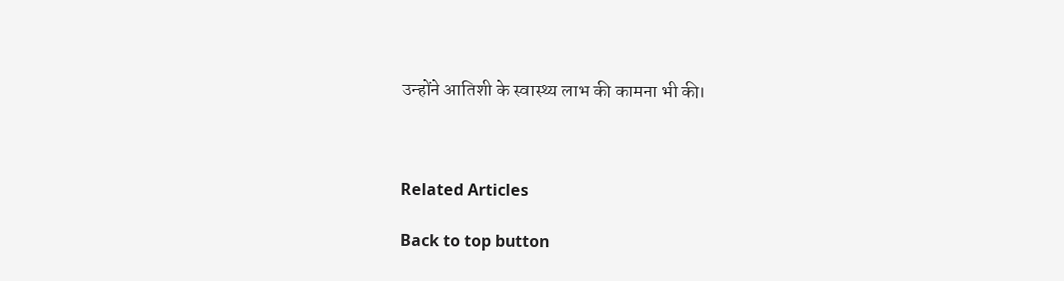उन्होंने आतिशी के स्वास्थ्य लाभ की कामना भी की।



Related Articles

Back to top button